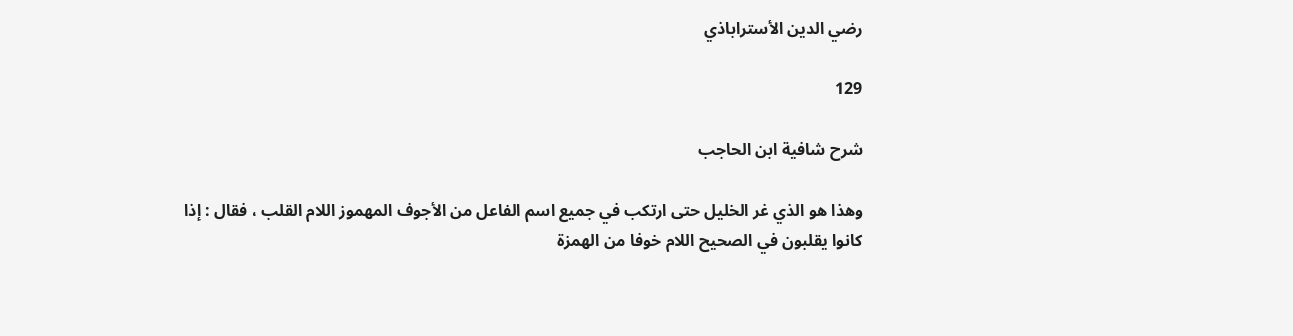رضي الدين الأستراباذي

129

شرح شافية ابن الحاجب

وهذا هو الذي غر الخليل حتى ارتكب في جميع اسم الفاعل من الأجوف المهموز اللام القلب ، فقال : إذا كانوا يقلبون في الصحيح اللام خوفا من الهمزة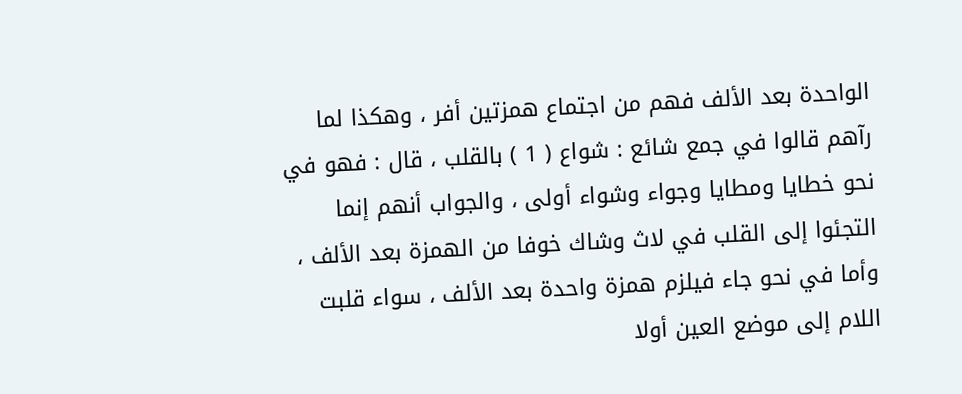الواحدة بعد الألف فهم من اجتماع همزتين أفر ، وهكذا لما رآهم قالوا في جمع شائع : شواع ( 1 ) بالقلب ، قال : فهو في نحو خطايا ومطايا وجواء وشواء أولى ، والجواب أنهم إنما التجئوا إلى القلب في لاث وشاك خوفا من الهمزة بعد الألف ، وأما في نحو جاء فيلزم همزة واحدة بعد الألف ، سواء قلبت اللام إلى موضع العين أولا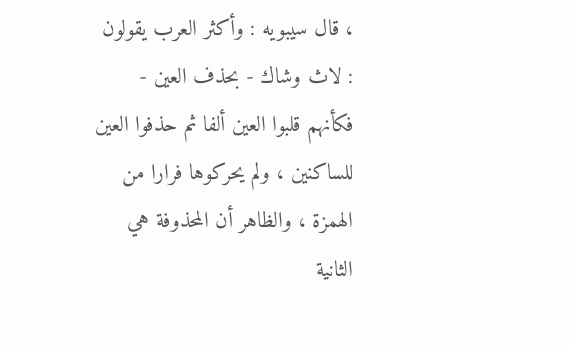، قال سيبويه : وأكثر العرب يقولون : لاث وشاك - بحذف العين - فكأنهم قلبوا العين ألفا ثم حذفوا العين للساكنين ، ولم يحركوها فرارا من الهمزة ، والظاهر أن المحذوفة هي الثانية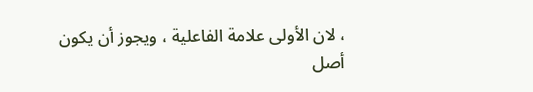، لان الأولى علامة الفاعلية ، ويجوز أن يكون أصل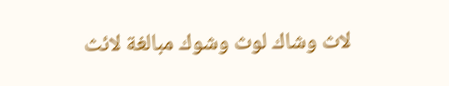لاث وشاك لوث وشوك مبالغة لائث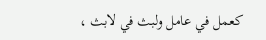كعمل في عامل ولبث في لابث ،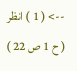--> ( 1 ) انظر ( ح 1 ص 22 )